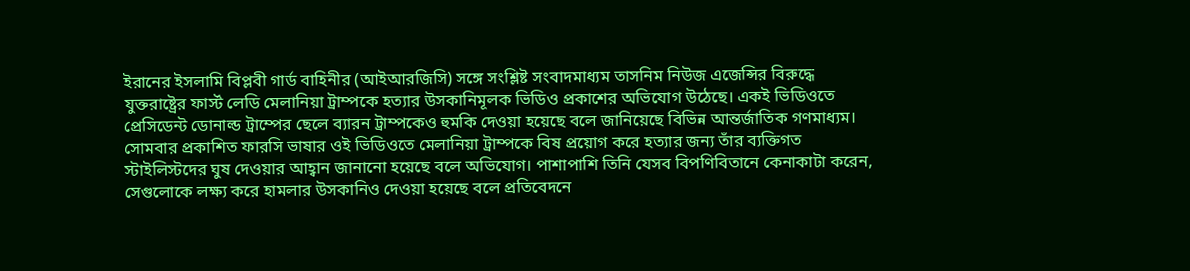ইরানের ইসলামি বিপ্লবী গার্ড বাহিনীর (আইআরজিসি) সঙ্গে সংশ্লিষ্ট সংবাদমাধ্যম তাসনিম নিউজ এজেন্সির বিরুদ্ধে যুক্তরাষ্ট্রের ফার্স্ট লেডি মেলানিয়া ট্রাম্পকে হত্যার উসকানিমূলক ভিডিও প্রকাশের অভিযোগ উঠেছে। একই ভিডিওতে প্রেসিডেন্ট ডোনাল্ড ট্রাম্পের ছেলে ব্যারন ট্রাম্পকেও হুমকি দেওয়া হয়েছে বলে জানিয়েছে বিভিন্ন আন্তর্জাতিক গণমাধ্যম।
সোমবার প্রকাশিত ফারসি ভাষার ওই ভিডিওতে মেলানিয়া ট্রাম্পকে বিষ প্রয়োগ করে হত্যার জন্য তাঁর ব্যক্তিগত স্টাইলিস্টদের ঘুষ দেওয়ার আহ্বান জানানো হয়েছে বলে অভিযোগ। পাশাপাশি তিনি যেসব বিপণিবিতানে কেনাকাটা করেন, সেগুলোকে লক্ষ্য করে হামলার উসকানিও দেওয়া হয়েছে বলে প্রতিবেদনে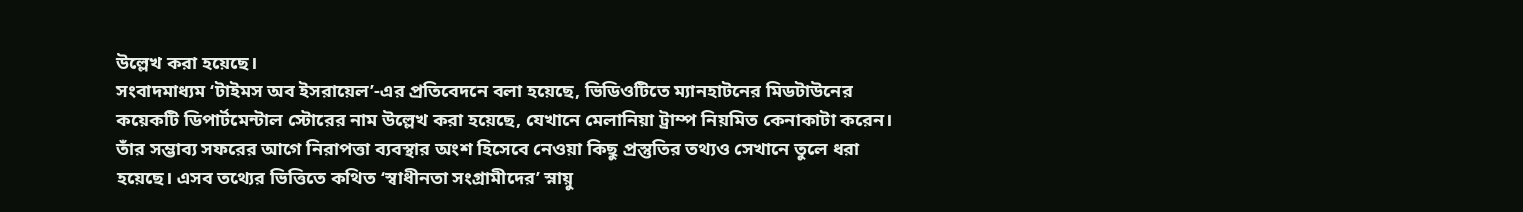উল্লেখ করা হয়েছে।
সংবাদমাধ্যম ‘টাইমস অব ইসরায়েল’-এর প্রতিবেদনে বলা হয়েছে, ভিডিওটিতে ম্যানহাটনের মিডটাউনের কয়েকটি ডিপার্টমেন্টাল স্টোরের নাম উল্লেখ করা হয়েছে, যেখানে মেলানিয়া ট্রাম্প নিয়মিত কেনাকাটা করেন। তাঁর সম্ভাব্য সফরের আগে নিরাপত্তা ব্যবস্থার অংশ হিসেবে নেওয়া কিছু প্রস্তুতির তথ্যও সেখানে তুলে ধরা হয়েছে। এসব তথ্যের ভিত্তিতে কথিত ‘স্বাধীনতা সংগ্রামীদের’ স্নায়ু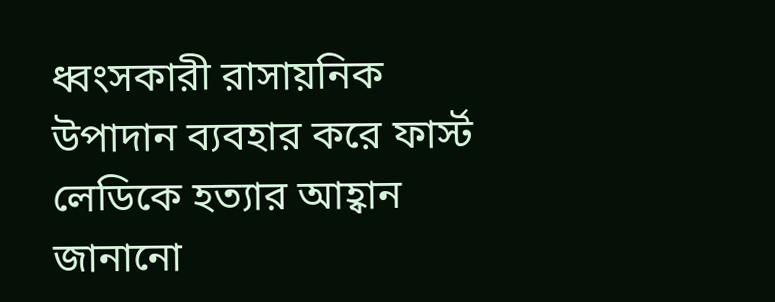ধ্বংসকারী রাসায়নিক উপাদান ব্যবহার করে ফার্স্ট লেডিকে হত্যার আহ্বান জানানো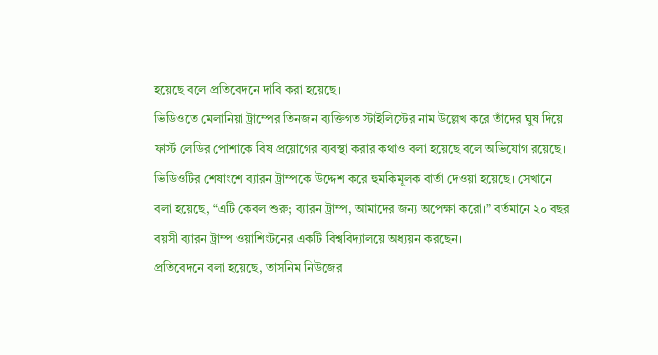হয়েছে বলে প্রতিবেদনে দাবি করা হয়েছে।
ভিডিওতে মেলানিয়া ট্রাম্পের তিনজন ব্যক্তিগত স্টাইলিস্টের নাম উল্লেখ করে তাঁদের ঘুষ দিয়ে ফার্স্ট লেডির পোশাকে বিষ প্রয়োগের ব্যবস্থা করার কথাও বলা হয়েছে বলে অভিযোগ রয়েছে।
ভিডিওটির শেষাংশে ব্যারন ট্রাম্পকে উদ্দেশ করে হুমকিমূলক বার্তা দেওয়া হয়েছে। সেখানে বলা হয়েছে, “এটি কেবল শুরু; ব্যারন ট্রাম্প, আমাদের জন্য অপেক্ষা করো।” বর্তমানে ২০ বছর বয়সী ব্যারন ট্রাম্প ওয়াশিংটনের একটি বিশ্ববিদ্যালয়ে অধ্যয়ন করছেন।
প্রতিবেদনে বলা হয়েছে, তাসনিম নিউজের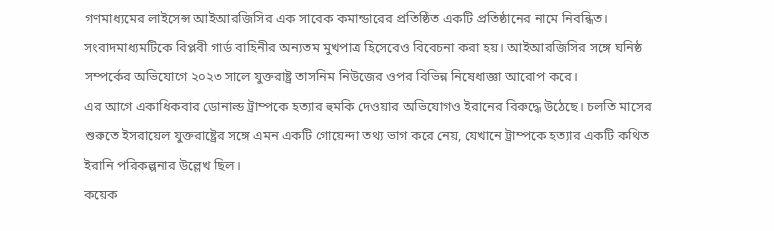গণমাধ্যমের লাইসেন্স আইআরজিসির এক সাবেক কমান্ডারের প্রতিষ্ঠিত একটি প্রতিষ্ঠানের নামে নিবন্ধিত। সংবাদমাধ্যমটিকে বিপ্লবী গার্ড বাহিনীর অন্যতম মুখপাত্র হিসেবেও বিবেচনা করা হয়। আইআরজিসির সঙ্গে ঘনিষ্ঠ সম্পর্কের অভিযোগে ২০২৩ সালে যুক্তরাষ্ট্র তাসনিম নিউজের ওপর বিভিন্ন নিষেধাজ্ঞা আরোপ করে।
এর আগে একাধিকবার ডোনাল্ড ট্রাম্পকে হত্যার হুমকি দেওয়ার অভিযোগও ইরানের বিরুদ্ধে উঠেছে। চলতি মাসের শুরুতে ইসরায়েল যুক্তরাষ্ট্রের সঙ্গে এমন একটি গোয়েন্দা তথ্য ভাগ করে নেয়, যেখানে ট্রাম্পকে হত্যার একটি কথিত ইরানি পরিকল্পনার উল্লেখ ছিল।
কয়েক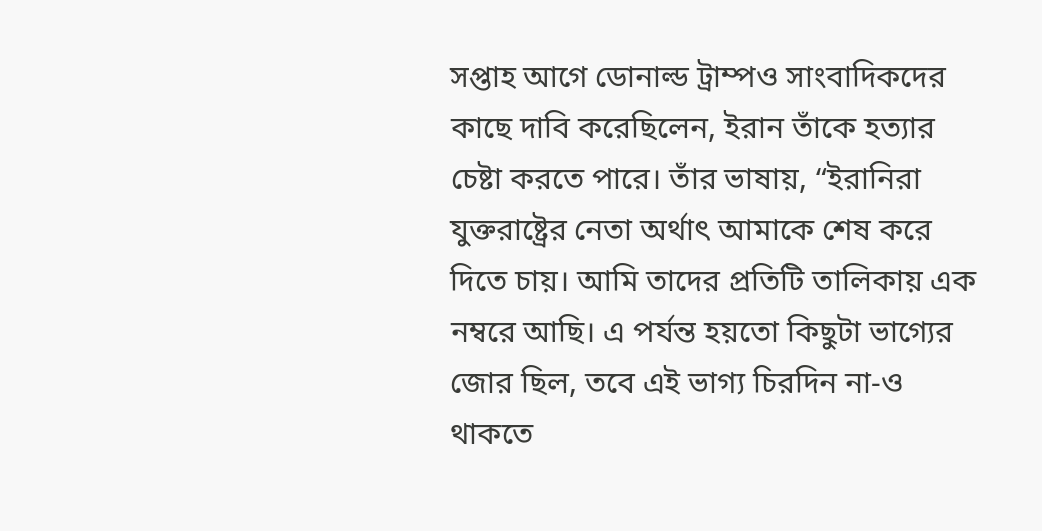সপ্তাহ আগে ডোনাল্ড ট্রাম্পও সাংবাদিকদের কাছে দাবি করেছিলেন, ইরান তাঁকে হত্যার চেষ্টা করতে পারে। তাঁর ভাষায়, “ইরানিরা যুক্তরাষ্ট্রের নেতা অর্থাৎ আমাকে শেষ করে দিতে চায়। আমি তাদের প্রতিটি তালিকায় এক নম্বরে আছি। এ পর্যন্ত হয়তো কিছুটা ভাগ্যের জোর ছিল, তবে এই ভাগ্য চিরদিন না-ও থাকতে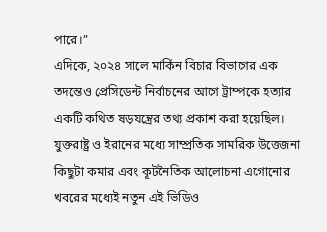পারে।”
এদিকে, ২০২৪ সালে মার্কিন বিচার বিভাগের এক তদন্তেও প্রেসিডেন্ট নির্বাচনের আগে ট্রাম্পকে হত্যার একটি কথিত ষড়যন্ত্রের তথ্য প্রকাশ করা হয়েছিল। যুক্তরাষ্ট্র ও ইরানের মধ্যে সাম্প্রতিক সামরিক উত্তেজনা কিছুটা কমার এবং কূটনৈতিক আলোচনা এগোনোর খবরের মধ্যেই নতুন এই ভিডিও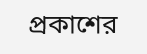প্রকাশের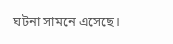ঘটনা সামনে এসেছে।